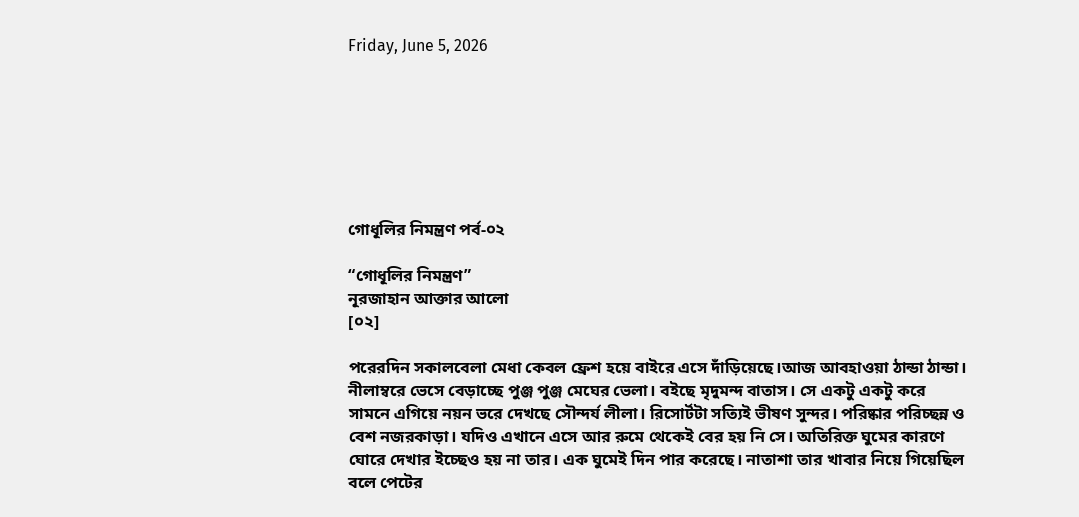Friday, June 5, 2026







গোধূলির নিমন্ত্রণ পর্ব-০২

“গোধূলির নিমন্ত্রণ”
নূরজাহান আক্তার আলো
[০২]

পরেরদিন সকালবেলা মেধা কেবল ফ্রেশ হয়ে বাইরে এসে দাঁড়িয়েছে।আজ আবহাওয়া ঠান্ডা ঠান্ডা। নীলাম্বরে ভেসে বেড়াচ্ছে পুঞ্জ পুঞ্জ মেঘের ভেলা। বইছে মৃদুমন্দ বাতাস। সে একটু একটু করে সামনে এগিয়ে নয়ন ভরে দেখছে সৌন্দর্য লীলা। রিসোর্টটা সত্যিই ভীষণ সুন্দর। পরিষ্কার পরিচ্ছন্ন ও
বেশ নজরকাড়া। যদিও এখানে এসে আর রুমে থেকেই বের হয় নি সে। অতিরিক্ত ঘুমের কারণে ঘোরে দেখার ইচ্ছেও হয় না তার। এক ঘুমেই দিন পার করেছে। নাতাশা তার খাবার নিয়ে গিয়েছিল বলে পেটের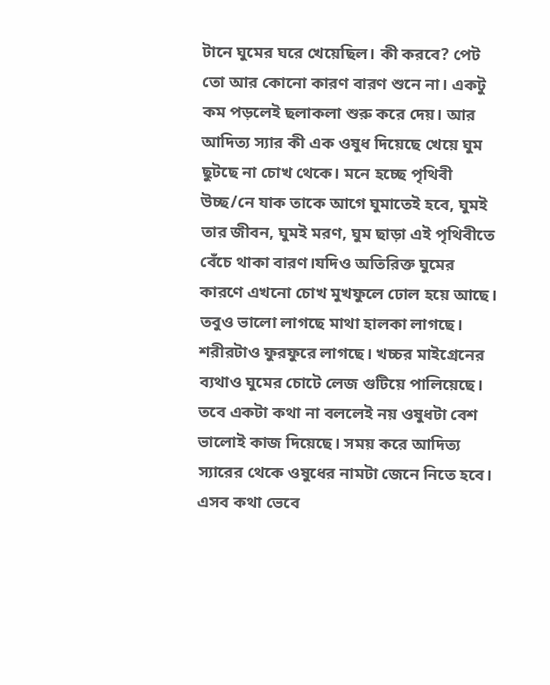টানে ঘুমের ঘরে খেয়েছিল। কী করবে? পেট তো আর কোনো কারণ বারণ শুনে না। একটু কম পড়লেই ছলাকলা শুরু করে দেয়। আর আদিত্য স্যার কী এক ওষুধ দিয়েছে খেয়ে ঘুম ছুটছে না চোখ থেকে। মনে হচ্ছে পৃথিবী উচ্ছ/নে যাক তাকে আগে ঘুমাতেই হবে, ঘুমই তার জীবন, ঘুমই মরণ, ঘুম ছাড়া এই পৃথিবীতে বেঁচে থাকা বারণ।যদিও অতিরিক্ত ঘুমের কারণে এখনো চোখ মুখফুলে ঢোল হয়ে আছে। তবুও ভালো লাগছে মাথা হালকা লাগছে। শরীরটাও ফুরফুরে লাগছে। খচ্চর মাইগ্রেনের ব্যথাও ঘুমের চোটে লেজ গুটিয়ে পালিয়েছে। তবে একটা কথা না বললেই নয় ওষুধটা বেশ ভালোই কাজ দিয়েছে। সময় করে আদিত্য স্যারের থেকে ওষুধের নামটা জেনে নিতে হবে। এসব কথা ভেবে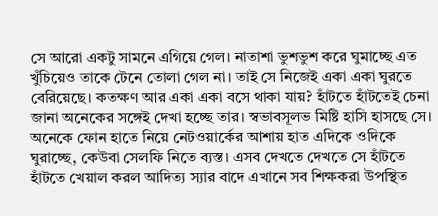সে আরো একটু সামনে এগিয়ে গেল। নাতাশা ভুশভুশ করে ঘুমাচ্ছে এত খুঁচিয়েও তাকে টেনে তোলা গেল না। তাই সে নিজেই একা একা ঘুরতে বেরিয়েছে। কতক্ষণ আর একা একা বসে থাকা যায়? হাঁটতে হাঁটতেই চেনা জানা অনেকের সঙ্গেই দেখা হচ্ছে তার। স্বভাবসূলভ মিষ্টি হাসি হাসছে সে।
অনেকে ফোন হাতে নিয়ে নেটওয়ার্কের আশায় হাত এদিকে ওদিকে ঘুরাচ্ছে, কেউবা সেলফি নিতে ব্যস্ত। এসব দেখতে দেখতে সে হাঁটতে হাঁটতে খেয়াল করল আদিত্য স্যার বাদে এখানে সব শিক্ষকরা উপস্থিত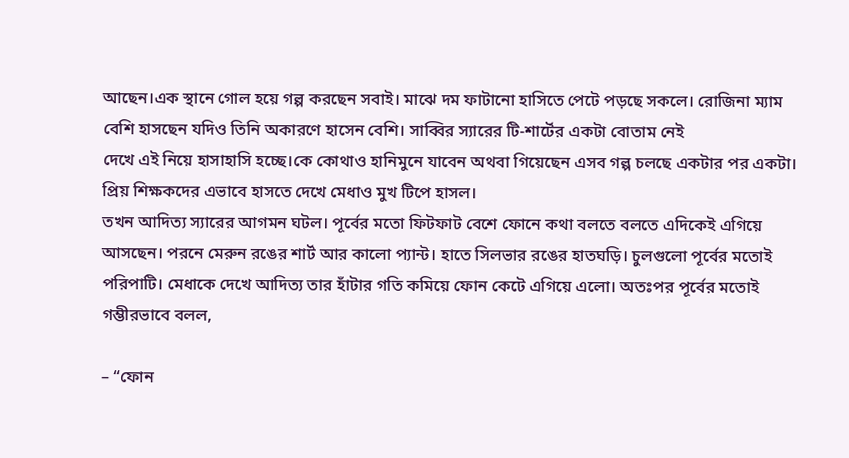আছেন।এক স্থানে গোল হয়ে গল্প করছেন সবাই। মাঝে দম ফাটানো হাসিতে পেটে পড়ছে সকলে। রোজিনা ম্যাম বেশি হাসছেন যদিও তিনি অকারণে হাসেন বেশি। সাব্বির স্যারের টি-শার্টের একটা বোতাম নেই
দেখে এই নিয়ে হাসাহাসি হচ্ছে।কে কোথাও হানিমুনে যাবেন অথবা গিয়েছেন এসব গল্প চলছে একটার পর একটা। প্রিয় শিক্ষকদের এভাবে হাসতে দেখে মেধাও মুখ টিপে হাসল।
তখন আদিত্য স্যারের আগমন ঘটল। পূর্বের মতো ফিটফাট বেশে ফোনে কথা বলতে বলতে এদিকেই এগিয়ে আসছেন। পরনে মেরুন রঙের শার্ট আর কালো প্যান্ট। হাতে সিলভার রঙের হাতঘড়ি। চুলগুলো পূর্বের মতোই পরিপাটি। মেধাকে দেখে আদিত্য তার হাঁটার গতি কমিয়ে ফোন কেটে এগিয়ে এলো। অতঃপর পূর্বের মতোই গম্ভীরভাবে বলল,

– “ফোন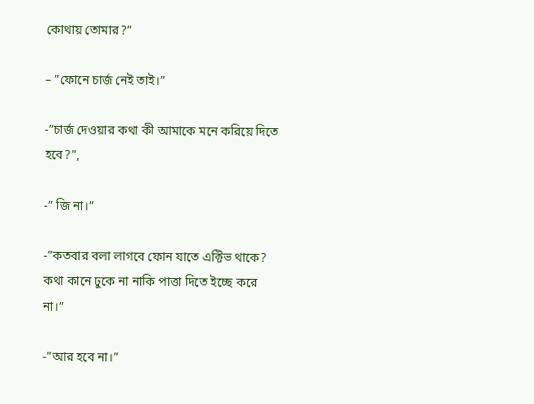কোথায় তোমার?”

– ”ফোনে চার্জ নেই তাই।”

-”চার্জ দেওয়ার কথা কী আমাকে মনে করিয়ে দিতে হবে?”,

-” জি না।”

-”কতবার বলা লাগবে ফোন যাতে এক্টিভ থাকে? কথা কানে ঢুকে না নাকি পাত্তা দিতে ইচ্ছে করে না।”

-”আর হবে না।”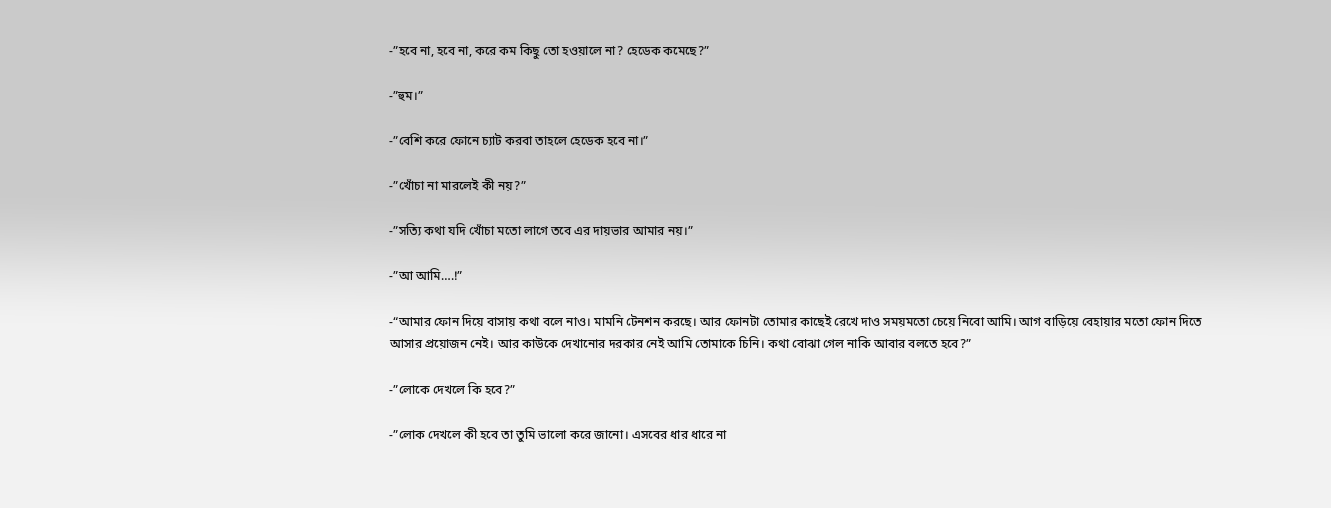-”হবে না, হবে না, করে কম কিছু তো হওয়ালে না? হেডেক কমেছে?”

-”হুম।”

-”বেশি করে ফোনে চ্যাট করবা তাহলে হেডেক হবে না।”

-”খোঁচা না মারলেই কী নয়?”

-”সত্যি কথা যদি খোঁচা মতো লাগে তবে এর দায়ভার আমার নয়।”

-”আ আমি….!”

-“আমার ফোন দিয়ে বাসায় কথা বলে নাও। মামনি টেনশন করছে। আর ফোনটা তোমার কাছেই রেখে দাও সময়মতো চেয়ে নিবো আমি। আগ বাড়িয়ে বেহায়ার মতো ফোন দিতে
আসার প্রয়োজন নেই। আর কাউকে দেখানোর দরকার নেই আমি তোমাকে চিনি। কথা বোঝা গেল নাকি আবার বলতে হবে?”

-”লোকে দেখলে কি হবে?”

-”লোক দেখলে কী হবে তা তুমি ভালো করে জানো। এসবের ধার ধারে না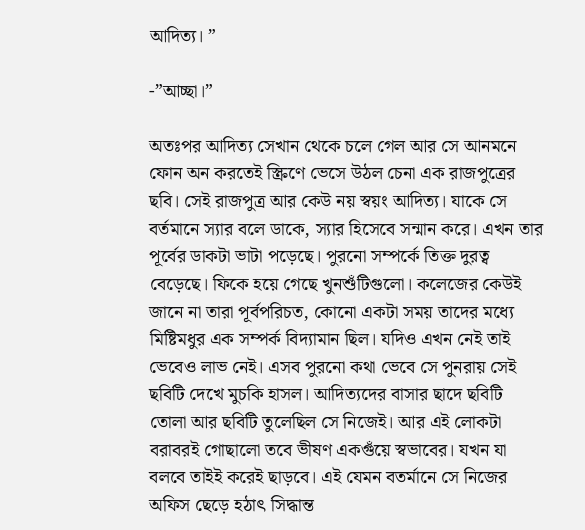আদিত্য। ”

-”আচ্ছা।”

অতঃপর আদিত্য সেখান থেকে চলে গেল আর সে আনমনে ফোন অন করতেই স্ক্রিণে ভেসে উঠল চেনা এক রাজপুত্রের ছবি। সেই রাজপুত্র আর কেউ নয় স্বয়ং আদিত্য। যাকে সে বর্তমানে স্যার বলে ডাকে, স্যার হিসেবে সন্মান করে। এখন তার পূর্বের ডাকটা ভাটা পড়েছে। পুরনো সম্পর্কে তিক্ত দুরত্ব বেড়েছে। ফিকে হয়ে গেছে খুনশুঁটিগুলো। কলেজের কেউই জানে না তারা পূর্বপরিচত, কোনো একটা সময় তাদের মধ্যে মিষ্টিমধুর এক সম্পর্ক বিদ্যামান ছিল। যদিও এখন নেই তাই ভেবেও লাভ নেই। এসব পুরনো কথা ভেবে সে পুনরায় সেই ছবিটি দেখে মুচকি হাসল। আদিত্যদের বাসার ছাদে ছবিটি তোলা আর ছবিটি তুলেছিল সে নিজেই। আর এই লোকটা বরাবরই গোছালো তবে ভীষণ একগুঁয়ে স্বভাবের। যখন যা বলবে তাইই করেই ছাড়বে। এই যেমন বতর্মানে সে নিজের অফিস ছেড়ে হঠাৎ সিদ্ধান্ত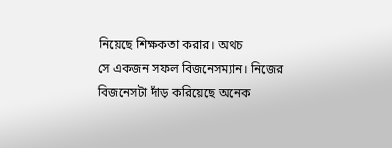নিয়েছে শিক্ষকতা করার। অথচ
সে একজন সফল বিজনেসম্যান। নিজের বিজনেসটা দাঁড় করিয়েছে অনেক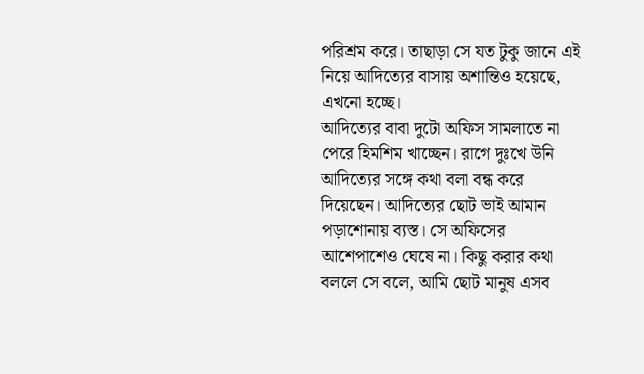পরিশ্রম করে। তাছাড়া সে যত টুকু জানে এই নিয়ে আদিত্যের বাসায় অশান্তিও হয়েছে, এখনো হচ্ছে।
আদিত্যের বাবা দুটো অফিস সামলাতে না পেরে হিমশিম খাচ্ছেন। রাগে দুঃখে উনি আদিত্যের সঙ্গে কথা বলা বন্ধ করে দিয়েছেন। আদিত্যের ছোট ভাই আমান পড়াশোনায় ব্যস্ত। সে অফিসের আশেপাশেও ঘেষে না। কিছু করার কথা বললে সে বলে, আমি ছোট মানুষ এসব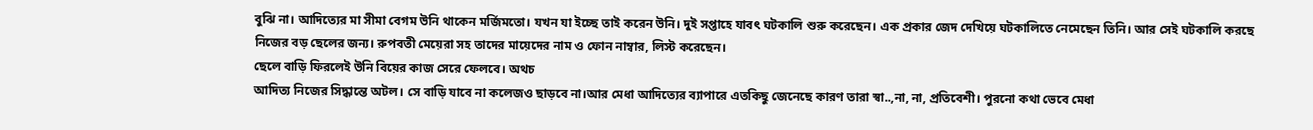বুঝি না। আদিত্যের মা সীমা বেগম উনি থাকেন মর্জিমতো। যখন যা ইচ্ছে তাই করেন উনি। দুই সপ্তাহে যাবৎ ঘটকালি শুরু করেছেন। এক প্রকার জেদ দেখিয়ে ঘটকালিতে নেমেছেন তিনি। আর সেই ঘটকালি করছে নিজের বড় ছেলের জন্য। রুপবতী মেয়েরা সহ তাদের মায়েদের নাম ও ফোন নাম্বার, লিস্ট করেছেন।
ছেলে বাড়ি ফিরলেই উনি বিয়ের কাজ সেরে ফেলবে। অথচ
আদিত্য নিজের সিদ্ধান্তে অটল। সে বাড়ি যাবে না কলেজও ছাড়বে না।আর মেধা আদিত্যের ব্যাপারে এতকিছু জেনেছে কারণ তারা স্বা..,না, না, প্রতিবেশী। পুরনো কথা ভেবে মেধা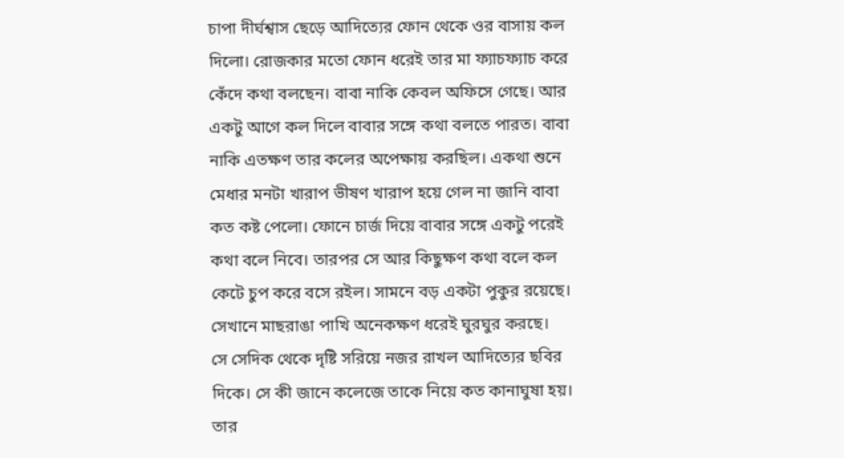চাপা দীর্ঘশ্বাস ছেড়ে আদিত্যের ফোন থেকে ওর বাসায় কল দিলো। রোজকার মতো ফোন ধরেই তার মা ফ্যাচফ্যাচ করে কেঁদে কথা বলছেন। বাবা নাকি কেবল অফিসে গেছে। আর একটু আগে কল দিলে বাবার সঙ্গে কথা বলতে পারত। বাবা নাকি এতক্ষণ তার কলের অপেক্ষায় করছিল। একথা শুনে মেধার মনটা খারাপ ভীষণ খারাপ হয়ে গেল না জানি বাবা কত কষ্ট পেলো। ফোনে চার্জ দিয়ে বাবার সঙ্গে একটু পরেই কথা বলে নিবে। তারপর সে আর কিছুক্ষণ কথা বলে কল কেটে চুপ করে বসে রইল। সামনে বড় একটা পুকুর রয়েছে। সেখানে মাছরাঙা পাখি অনেকক্ষণ ধরেই ঘুরঘুর করছে।
সে সেদিক থেকে দৃষ্টি সরিয়ে নজর রাখল আদিত্যের ছবির দিকে। সে কী জানে কলেজে তাকে নিয়ে কত কানাঘুষা হয়।
তার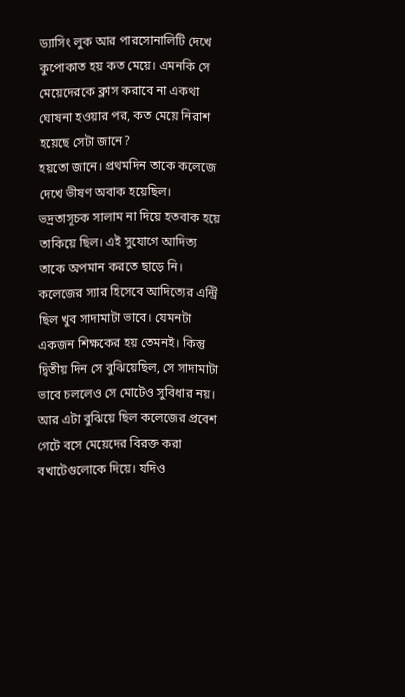ড্যাসিং লুক আর পারসোনালিটি দেখে কুপোকাত হয় কত মেয়ে। এমনকি সে মেয়েদেরকে ক্লাস করাবে না একথা ঘোষনা হওয়ার পর, কত মেয়ে নিরাশ হয়েছে সেটা জানে?
হয়তো জানে। প্রথমদিন তাকে কলেজে দেখে ভীষণ অবাক হয়েছিল। ভদ্রতাসূচক সালাম না দিয়ে হতবাক হয়ে তাকিয়ে ছিল। এই সুযোগে আদিত্য তাকে অপমান করতে ছাড়ে নি। কলেজের স্যার হিসেবে আদিত্যের এন্ট্রি ছিল খুব সাদামাটা ভাবে। যেমনটা একজন শিক্ষকের হয় তেমনই। কিন্তু দ্বিতীয় দিন সে বুঝিয়েছিল, সে সাদামাটা ভাবে চললেও সে মোটেও সুবিধার নয়। আর এটা বুঝিয়ে ছিল কলেজের প্রবেশ গেটে বসে মেয়েদের বিরক্ত করা বখাটেগুলোকে দিয়ে। যদিও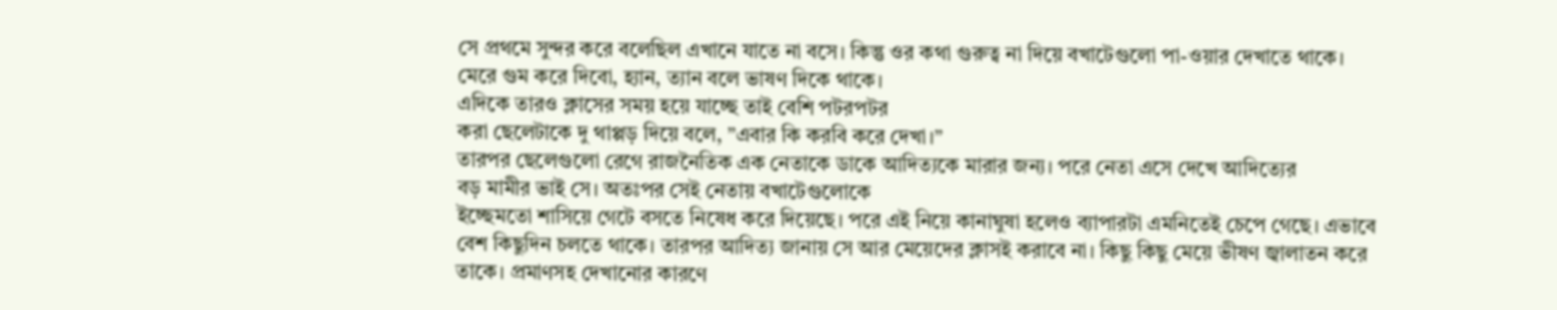সে প্রথমে সুন্দর করে বলেছিল এখানে যাতে না বসে। কিন্তু ওর কথা গুরুত্ব না দিয়ে বখাটেগুলো পা-ওয়ার দেখাতে থাকে।
মেরে গুম করে দিবো, হ্যান, ত্যান বলে ভাষণ দিকে থাকে।
এদিকে তারও ক্লাসের সময় হয়ে যাচ্ছে তাই বেশি পটরপটর
করা ছেলেটাকে দু থাপ্পড় দিয়ে বলে, ”এবার কি করবি করে দেখা।”
তারপর ছেলেগুলো রেগে রাজনৈতিক এক নেতাকে ডাকে আদিত্যকে মারার জন্য। পরে নেতা এসে দেখে আদিত্যের
বড় মামীর ভাই সে। অতঃপর সেই নেতায় বখাটেগুলোকে
ইচ্ছেমতো শাসিয়ে গেটে বসতে নিষেধ করে দিয়েছে। পরে এই নিয়ে কানাঘুষা হলেও ব্যাপারটা এমনিতেই চেপে গেছে। এভাবে বেশ কিছুদিন চলতে থাকে। তারপর আদিত্য জানায় সে আর মেয়েদের ক্লাসই করাবে না। কিছু কিছু মেয়ে ভীষণ জ্বালাতন করে তাকে। প্রমাণসহ দেখানোর কারণে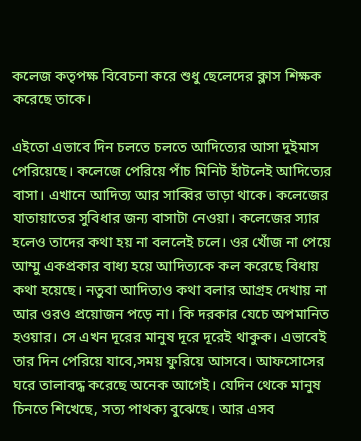কলেজ কতৃপক্ষ বিবেচনা করে শুধু ছেলেদের ক্লাস শিক্ষক করেছে তাকে।

এইতো এভাবে দিন চলতে চলতে আদিত্যের আসা দুইমাস পেরিয়েছে। কলেজে পেরিয়ে পাঁচ মিনিট হাঁটলেই আদিত্যের বাসা। এখানে আদিত্য আর সাব্বির ভাড়া থাকে। কলেজের যাতায়াতের সুবিধার জন্য বাসাটা নেওয়া। কলেজের স্যার
হলেও তাদের কথা হয় না বললেই চলে। ওর খোঁজ না পেয়ে আম্মু একপ্রকার বাধ্য হয়ে আদিত্যকে কল করেছে বিধায়
কথা হয়েছে। নতুবা আদিত্যও কথা বলার আগ্রহ দেখায় না আর ওরও প্রয়োজন পড়ে না। কি দরকার যেচে অপমানিত হওয়ার। সে এখন দূরের মানুষ দূরে দূরেই থাকুক। এভাবেই তার দিন পেরিয়ে যাবে,সময় ফুরিয়ে আসবে। আফসোসের ঘরে তালাবদ্ধ করেছে অনেক আগেই। যেদিন থেকে মানুষ
চিনতে শিখেছে, সত্য পাথক্য বুঝেছে। আর এসব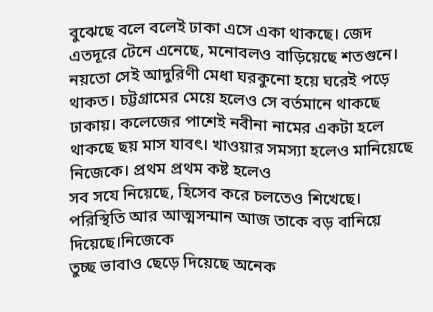বুঝেছে বলে বলেই ঢাকা এসে একা থাকছে। জেদ এতদূরে টেনে এনেছে, মনোবলও বাড়িয়েছে শতগুনে। নয়তো সেই আদুরিণী মেধা ঘরকুনো হয়ে ঘরেই পড়ে থাকত। চট্টগ্রামের মেয়ে হলেও সে বর্তমানে থাকছে ঢাকায়। কলেজের পাশেই নবীনা নামের একটা হলে থাকছে ছয় মাস যাবৎ। খাওয়ার সমস্যা হলেও মানিয়েছে নিজেকে। প্রথম প্রথম কষ্ট হলেও
সব সযে নিয়েছে, হিসেব করে চলতেও শিখেছে। পরিস্থিতি আর আত্মসন্মান আজ তাকে বড় বানিয়ে দিয়েছে।নিজেকে
তুচ্ছ ভাবাও ছেড়ে দিয়েছে অনেক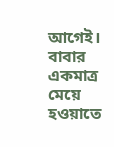আগেই। বাবার একমাত্র মেয়ে হওয়াতে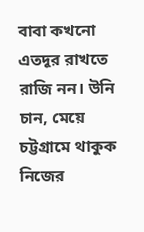বাবা কখনো এতদূর রাখতে রাজি নন। উনি চান, মেয়ে চট্টগ্রামে থাকুক নিজের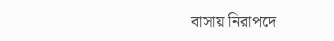বাসায় নিরাপদে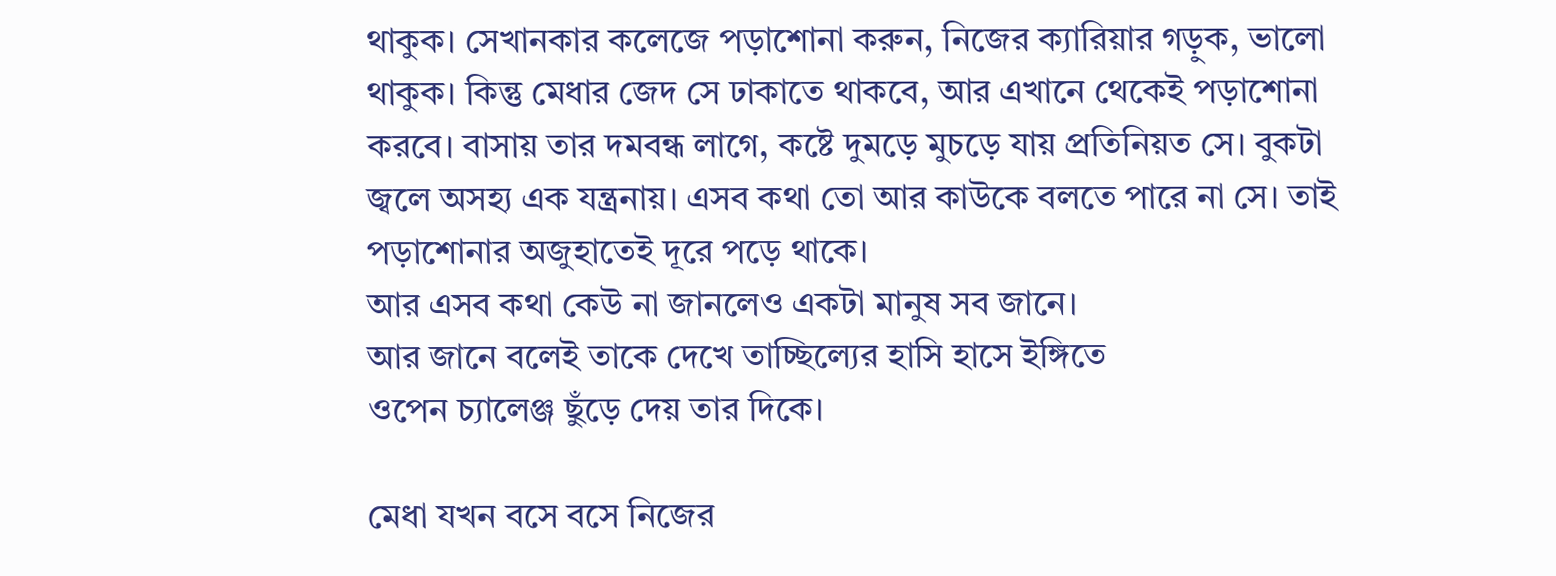থাকুক। সেখানকার কলেজে পড়াশোনা করুন, নিজের ক্যারিয়ার গড়ুক, ভালো থাকুক। কিন্তু মেধার জেদ সে ঢাকাতে থাকবে, আর এখানে থেকেই পড়াশোনা করবে। বাসায় তার দমবন্ধ লাগে, কষ্টে দুমড়ে মুচড়ে যায় প্রতিনিয়ত সে। বুকটা জ্বলে অসহ্য এক যন্ত্রনায়। এসব কথা তো আর কাউকে বলতে পারে না সে। তাই পড়াশোনার অজুহাতেই দূরে পড়ে থাকে।
আর এসব কথা কেউ না জানলেও একটা মানুষ সব জানে।
আর জানে বলেই তাকে দেখে তাচ্ছিল্যের হাসি হাসে ইঙ্গিতে
ওপেন চ্যালেঞ্জ ছুঁড়ে দেয় তার দিকে।

মেধা যখন বসে বসে নিজের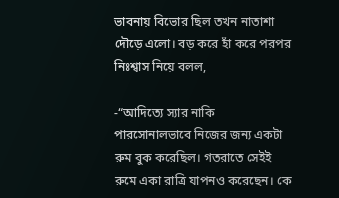ভাবনায় বিভোর ছিল তখন নাতাশা দৌড়ে এলো। বড় করে হাঁ করে পরপর নিঃশ্বাস নিয়ে বলল,

-“আদিত্যে স্যার নাকি পারসোনালভাবে নিজের জন্য একটা রুম বুক করেছিল। গতরাতে সেইই রুমে একা রাত্রি যাপনও করেছেন। কে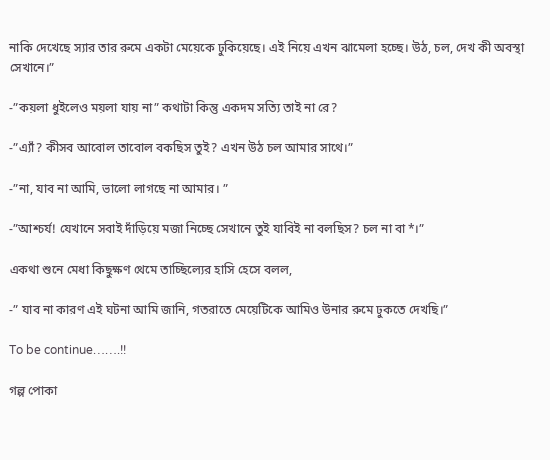নাকি দেখেছে স্যার তার রুমে একটা মেয়েকে ঢুকিয়েছে। এই নিয়ে এখন ঝামেলা হচ্ছে। উঠ, চল, দেখ কী অবস্থা সেখানে।”

-”কয়লা ধুইলেও ময়লা যায় না” কথাটা কিন্তু একদম সত্যি তাই না রে?

-”এ্যাঁ? কীসব আবোল তাবোল বকছিস তুই? এখন উঠ চল আমার সাথে।”

-”না, যাব না আমি, ভালো লাগছে না আমার। ”

-”আশ্চর্য! যেখানে সবাই দাঁড়িয়ে মজা নিচ্ছে সেখানে তুই যাবিই না বলছিস? চল না বা*।”

একথা শুনে মেধা কিছুক্ষণ থেমে তাচ্ছিল্যের হাসি হেসে বলল,

-” যাব না কারণ এই ঘটনা আমি জানি, গতরাতে মেয়েটিকে আমিও উনার রুমে ঢুকতে দেখছি।”

To be continue…….!!

গল্প পোকা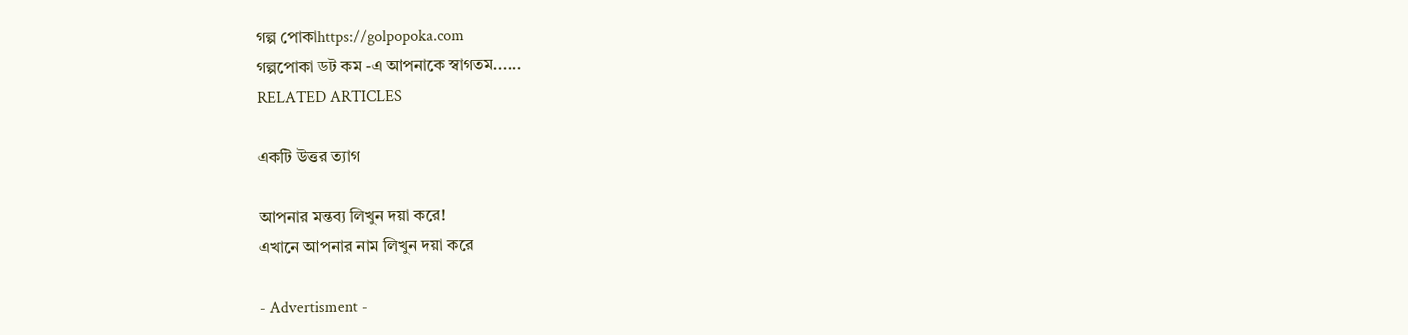গল্প পোকাhttps://golpopoka.com
গল্পপোকা ডট কম -এ আপনাকে স্বাগতম......
RELATED ARTICLES

একটি উত্তর ত্যাগ

আপনার মন্তব্য লিখুন দয়া করে!
এখানে আপনার নাম লিখুন দয়া করে

- Advertisment -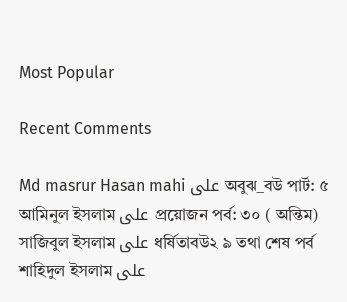Most Popular

Recent Comments

Md masrur Hasan mahi على অবুঝ_বউ পার্ট: ৫
আমিনুল ইসলাম على প্রয়োজন পর্ব: ৩০ ( অন্তিম)
সাজিবুল ইসলাম على ধর্ষিতাবউ২ ৯ তথা শেষ পর্ব
শাহিদুল ইসলাম على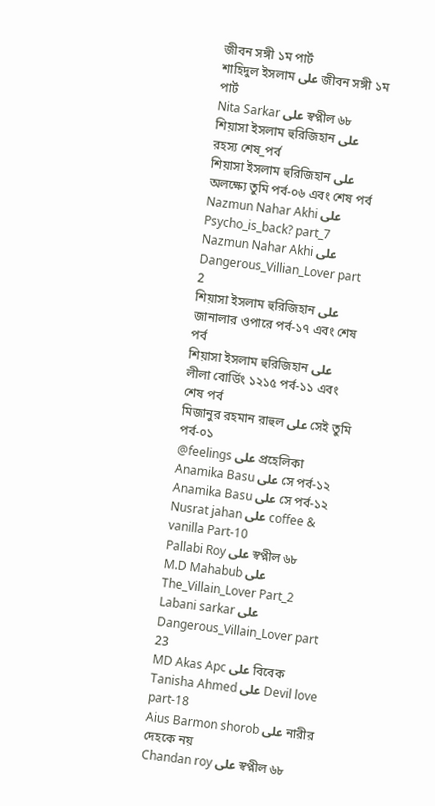জীবন সঙ্গী ১ম পার্ট
শাহিদুল ইসলাম على জীবন সঙ্গী ১ম পার্ট
Nita Sarkar على স্বপ্নীল ৬৮
শিয়াসা ইসলাম হুরিজিহান على রহস্য শেষ_পর্ব
শিয়াসা ইসলাম হুরিজিহান على অলক্ষ্যে তুমি পর্ব-০৬ এবং শেষ পর্ব
Nazmun Nahar Akhi على Psycho_is_back? part_7
Nazmun Nahar Akhi على Dangerous_Villian_Lover part 2
শিয়াসা ইসলাম হুরিজিহান على জানালার ওপারে পর্ব-১৭ এবং শেষ পর্ব
শিয়াসা ইসলাম হুরিজিহান على লীলা বোর্ডিং ১২১৫ পর্ব-১১ এবং শেষ পর্ব
মিজানুর রহমান রাহুল على সেই তুমি পর্ব-০১
@feelings على প্রহেলিকা
Anamika Basu على সে পর্ব-১২
Anamika Basu على সে পর্ব-১২
Nusrat jahan على coffee & vanilla Part-10
Pallabi Roy على স্বপ্নীল ৬৮
M.D Mahabub على The_Villain_Lover Part_2
Labani sarkar على Dangerous_Villain_Lover part 23
MD Akas Apc على বিবেক
Tanisha Ahmed على Devil love part-18
Aius Barmon shorob على নারীর দেহকে নয়
Chandan roy على স্বপ্নীল ৬৮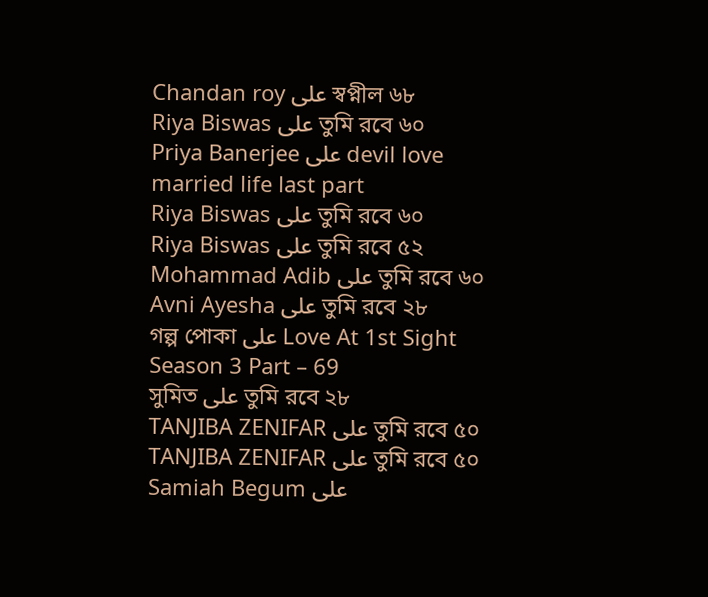Chandan roy على স্বপ্নীল ৬৮
Riya Biswas على তুমি রবে ৬০
Priya Banerjee على devil love married life last part
Riya Biswas على তুমি রবে ৬০
Riya Biswas على তুমি রবে ৫২
Mohammad Adib على তুমি রবে ৬০
Avni Ayesha على তুমি রবে ২৮
গল্প পোকা على Love At 1st Sight Season 3 Part – 69
সুমিত على তুমি রবে ২৮
TANJIBA ZENIFAR على তুমি রবে ৫০
TANJIBA ZENIFAR على তুমি রবে ৫০
Samiah Begum على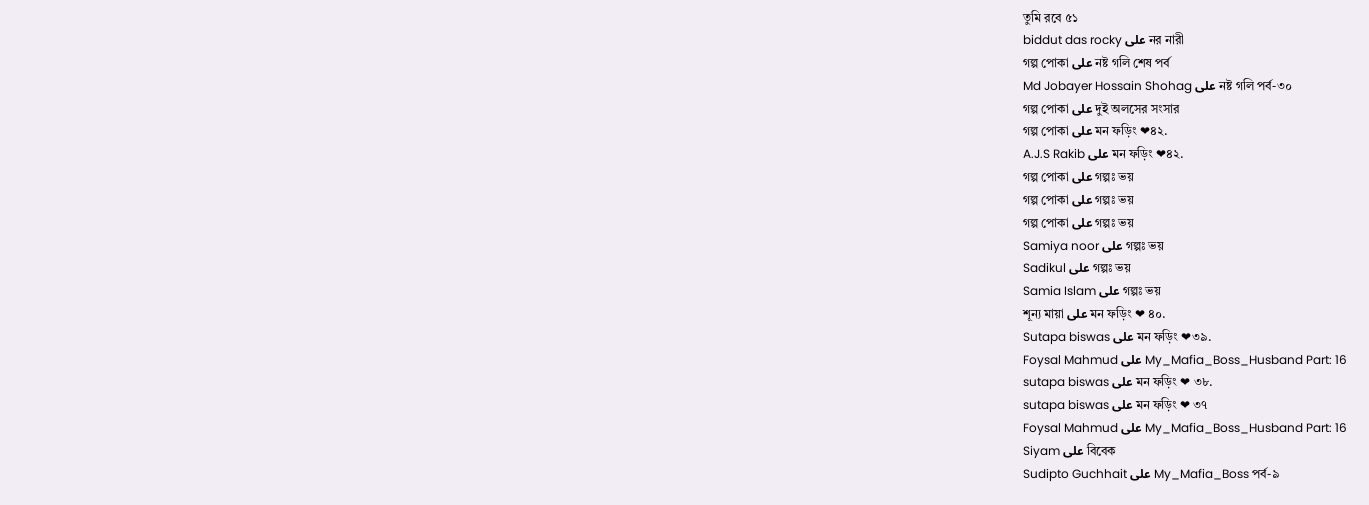তুমি রবে ৫১
biddut das rocky على নর নারী
গল্প পোকা على নষ্ট গলি শেষ পর্ব
Md Jobayer Hossain Shohag على নষ্ট গলি পর্ব-৩০
গল্প পোকা على দুই অলসের সংসার
গল্প পোকা على মন ফড়িং ❤৪২.
A.J.S Rakib على মন ফড়িং ❤৪২.
গল্প পোকা على গল্পঃ ভয়
গল্প পোকা على গল্পঃ ভয়
গল্প পোকা على গল্পঃ ভয়
Samiya noor على গল্পঃ ভয়
Sadikul على গল্পঃ ভয়
Samia Islam على গল্পঃ ভয়
শূন্য মায়া على মন ফড়িং ❤ ৪০.
Sutapa biswas على মন ফড়িং ❤৩৯.
Foysal Mahmud على My_Mafia_Boss_Husband Part: 16
sutapa biswas على মন ফড়িং ❤ ৩৮.
sutapa biswas على মন ফড়িং ❤ ৩৭
Foysal Mahmud على My_Mafia_Boss_Husband Part: 16
Siyam على বিবেক
Sudipto Guchhait على My_Mafia_Boss পর্ব-৯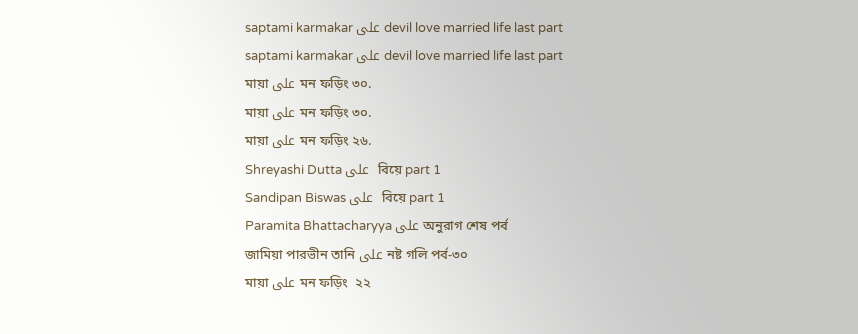saptami karmakar على devil love married life last part
saptami karmakar على devil love married life last part
মায়া على মন ফড়িং ৩০.
মায়া على মন ফড়িং ৩০.
মায়া على মন ফড়িং ২৬.
Shreyashi Dutta على  বিয়ে part 1
Sandipan Biswas على  বিয়ে part 1
Paramita Bhattacharyya على অনুরাগ শেষ পর্ব
জামিয়া পারভীন তানি على নষ্ট গলি পর্ব-৩০
মায়া على মন ফড়িং  ২২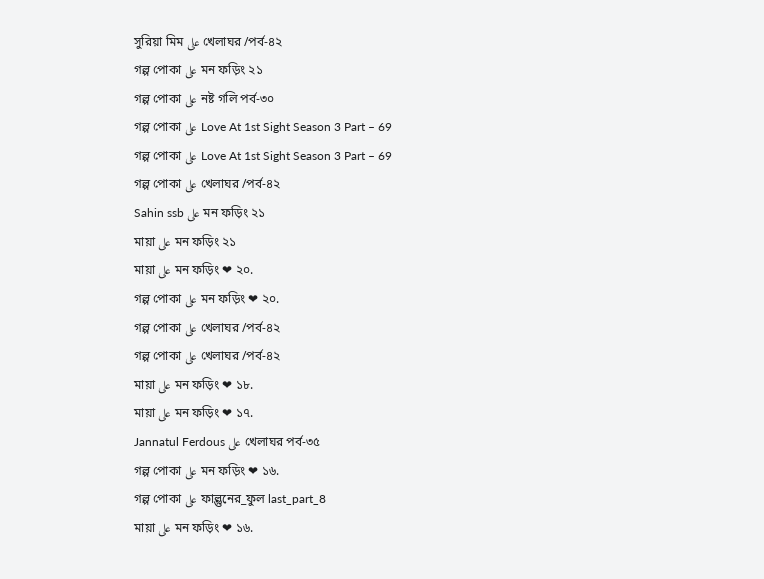সুরিয়া মিম على খেলাঘর /পর্ব-৪২
গল্প পোকা على মন ফড়িং ২১
গল্প পোকা على নষ্ট গলি পর্ব-৩০
গল্প পোকা على Love At 1st Sight Season 3 Part – 69
গল্প পোকা على Love At 1st Sight Season 3 Part – 69
গল্প পোকা على খেলাঘর /পর্ব-৪২
Sahin ssb على মন ফড়িং ২১
মায়া على মন ফড়িং ২১
মায়া على মন ফড়িং ❤ ২০.
গল্প পোকা على মন ফড়িং ❤ ২০.
গল্প পোকা على খেলাঘর /পর্ব-৪২
গল্প পোকা على খেলাঘর /পর্ব-৪২
মায়া على মন ফড়িং ❤ ১৮.
মায়া على মন ফড়িং ❤ ১৭.
Jannatul Ferdous على খেলাঘর পর্ব-৩৫
গল্প পোকা على মন ফড়িং ❤ ১৬.
গল্প পোকা على ফাল্গুনের_ফুল last_part_8
মায়া على মন ফড়িং ❤ ১৬.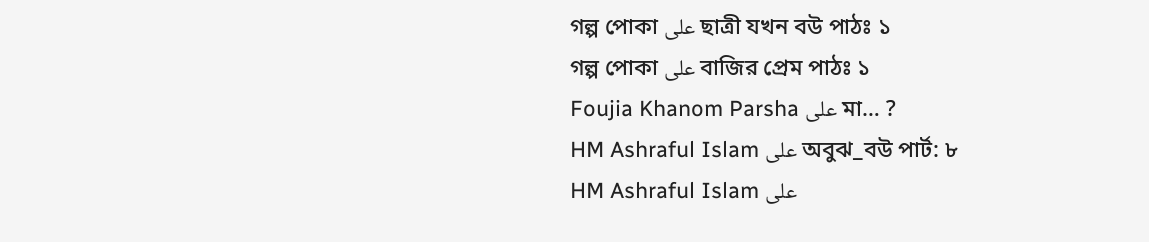গল্প পোকা على ছাত্রী যখন বউ পাঠঃ ১
গল্প পোকা على বাজির প্রেম পাঠঃ ১
Foujia Khanom Parsha على মা… ?
HM Ashraful Islam على অবুঝ_বউ পার্ট: ৮
HM Ashraful Islam على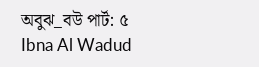অবুঝ_বউ পার্ট: ৫
Ibna Al Wadud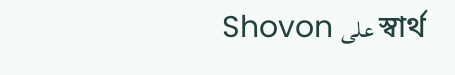Shovon على স্বার্থ